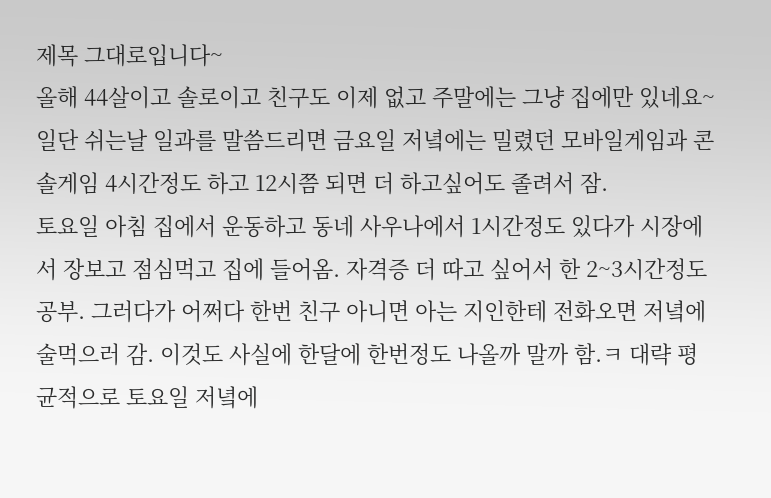제목 그대로입니다~
올해 44살이고 솔로이고 친구도 이제 없고 주말에는 그냥 집에만 있네요~
일단 쉬는날 일과를 말씀드리면 금요일 저녘에는 밀렸던 모바일게임과 콘솔게임 4시간정도 하고 12시쯤 되면 더 하고싶어도 졸려서 잠.
토요일 아침 집에서 운동하고 동네 사우나에서 1시간정도 있다가 시장에서 장보고 점심먹고 집에 들어옴. 자격증 더 따고 싶어서 한 2~3시간정도 공부. 그러다가 어쩌다 한번 친구 아니면 아는 지인한테 전화오면 저녘에 술먹으러 감. 이것도 사실에 한달에 한번정도 나올까 말까 함.ㅋ 대략 평균적으로 토요일 저녘에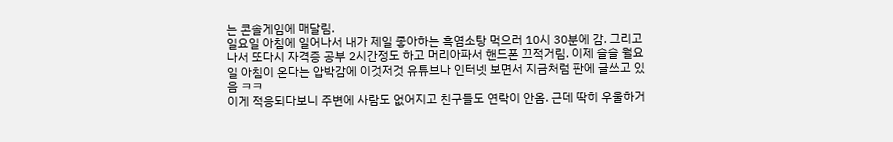는 콘솔게임에 매달림.
일요일 아침에 일어나서 내가 제일 좋아하는 흑염소탕 먹으러 10시 30분에 감. 그리고 나서 또다시 자격증 공부 2시간정도 하고 머리아파서 핸드폰 끄적거림. 이제 슬슬 월요일 아침이 온다는 압박감에 이것저것 유튜브나 인터넷 보면서 지금처럼 판에 글쓰고 있음 ㅋㅋ
이게 적응되다보니 주변에 사람도 없어지고 친구들도 연락이 안옴. 근데 딱히 우울하거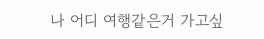나 어디 여행같은거 가고싶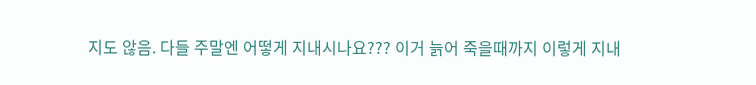지도 않음. 다들 주말엔 어떻게 지내시나요??? 이거 늙어 죽을때까지 이렇게 지내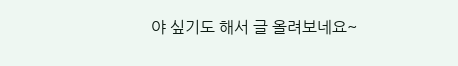야 싶기도 해서 글 올려보네요~